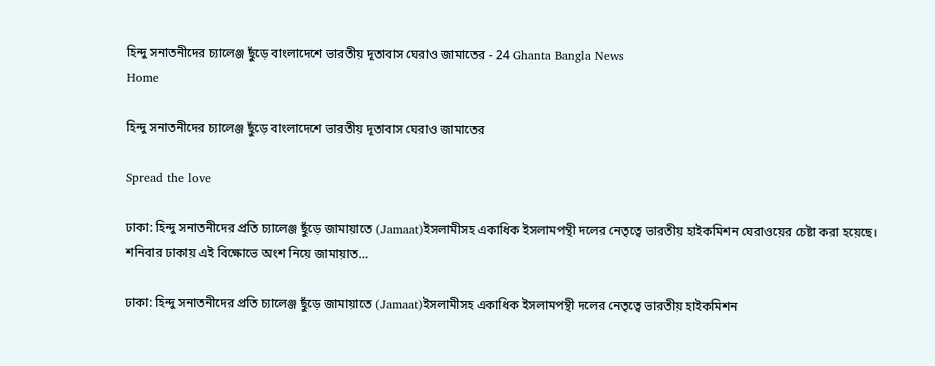হিন্দু সনাতনীদের চ্যালেঞ্জ ছুঁড়ে বাংলাদেশে ভারতীয় দূতাবাস ঘেরাও জামাতের - 24 Ghanta Bangla News
Home

হিন্দু সনাতনীদের চ্যালেঞ্জ ছুঁড়ে বাংলাদেশে ভারতীয় দূতাবাস ঘেরাও জামাতের

Spread the love

ঢাকা: হিন্দু সনাতনীদের প্রতি চ্যালেঞ্জ ছুঁড়ে জামায়াতে (Jamaat)ইসলামীসহ একাধিক ইসলামপন্থী দলের নেতৃত্বে ভারতীয় হাইকমিশন ঘেরাওয়ের চেষ্টা করা হয়েছে। শনিবার ঢাকায় এই বিক্ষোভে অংশ নিয়ে জামায়াত…

ঢাকা: হিন্দু সনাতনীদের প্রতি চ্যালেঞ্জ ছুঁড়ে জামায়াতে (Jamaat)ইসলামীসহ একাধিক ইসলামপন্থী দলের নেতৃত্বে ভারতীয় হাইকমিশন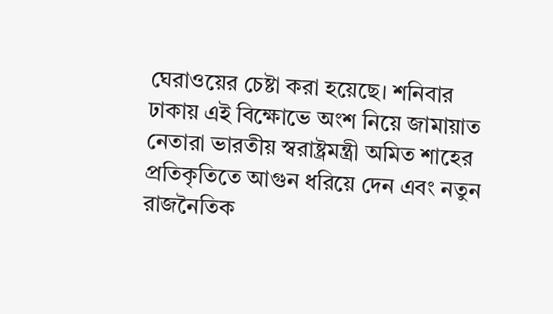ঘেরাওয়ের চেষ্টা করা হয়েছে। শনিবার ঢাকায় এই বিক্ষোভে অংশ নিয়ে জামায়াত নেতারা ভারতীয় স্বরাষ্ট্রমন্ত্রী অমিত শাহের প্রতিকৃতিতে আগুন ধরিয়ে দেন এবং নতুন রাজনৈতিক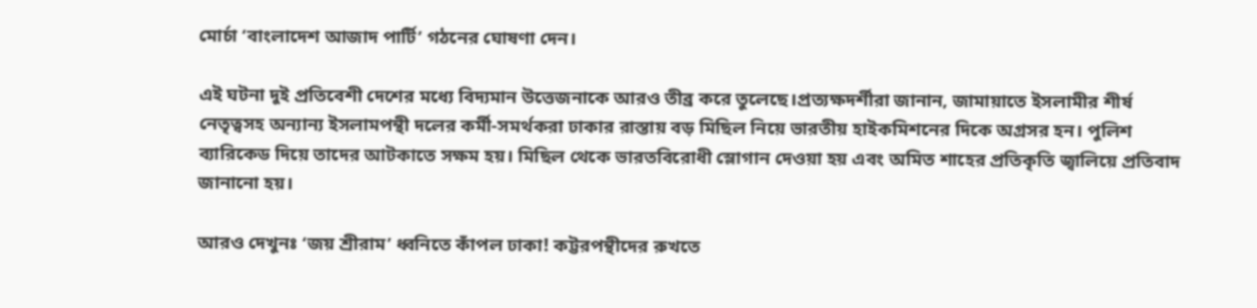মোর্চা ‘বাংলাদেশ আজাদ পার্টি’ গঠনের ঘোষণা দেন।

এই ঘটনা দুই প্রতিবেশী দেশের মধ্যে বিদ্যমান উত্তেজনাকে আরও তীব্র করে তুলেছে।প্রত্যক্ষদর্শীরা জানান, জামায়াতে ইসলামীর শীর্ষ নেতৃত্বসহ অন্যান্য ইসলামপন্থী দলের কর্মী-সমর্থকরা ঢাকার রাস্তায় বড় মিছিল নিয়ে ভারতীয় হাইকমিশনের দিকে অগ্রসর হন। পুলিশ ব্যারিকেড দিয়ে তাদের আটকাতে সক্ষম হয়। মিছিল থেকে ভারতবিরোধী স্লোগান দেওয়া হয় এবং অমিত শাহের প্রতিকৃতি জ্বালিয়ে প্রতিবাদ জানানো হয়।

আরও দেখুনঃ ‘জয় শ্রীরাম’ ধ্বনিতে কাঁপল ঢাকা! কট্টরপন্থীদের রুখতে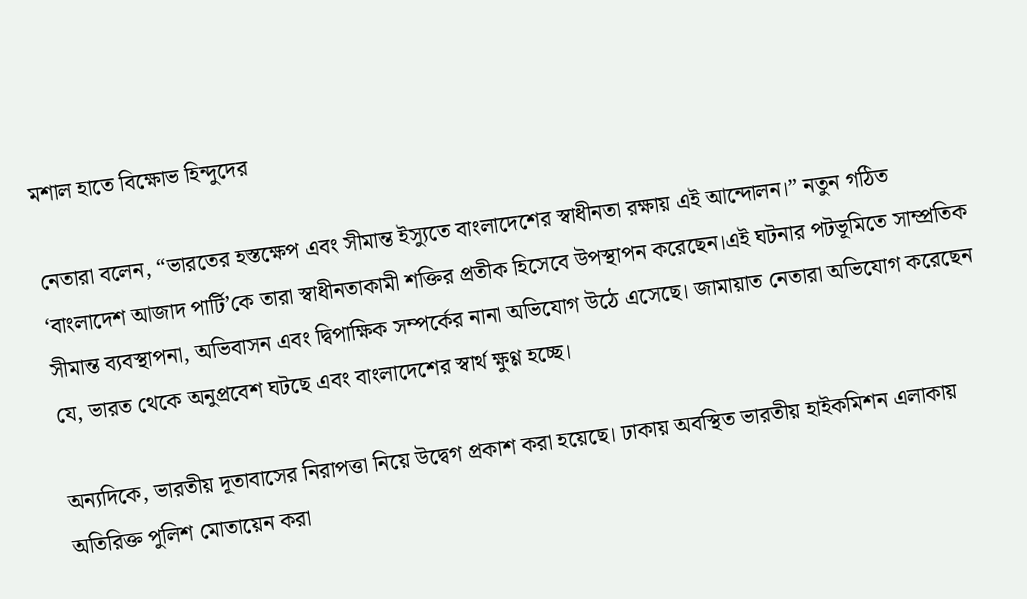মশাল হাতে বিক্ষোভ হিন্দুদের

নেতারা বলেন, “ভারতের হস্তক্ষেপ এবং সীমান্ত ইস্যুতে বাংলাদেশের স্বাধীনতা রক্ষায় এই আন্দোলন।” নতুন গঠিত ‘বাংলাদেশ আজাদ পার্টি’কে তারা স্বাধীনতাকামী শক্তির প্রতীক হিসেবে উপস্থাপন করেছেন।এই ঘটনার পটভূমিতে সাম্প্রতিক সীমান্ত ব্যবস্থাপনা, অভিবাসন এবং দ্বিপাক্ষিক সম্পর্কের নানা অভিযোগ উঠে এসেছে। জামায়াত নেতারা অভিযোগ করেছেন যে, ভারত থেকে অনুপ্রবেশ ঘটছে এবং বাংলাদেশের স্বার্থ ক্ষুণ্ণ হচ্ছে।

অন্যদিকে, ভারতীয় দূতাবাসের নিরাপত্তা নিয়ে উদ্বেগ প্রকাশ করা হয়েছে। ঢাকায় অবস্থিত ভারতীয় হাইকমিশন এলাকায় অতিরিক্ত পুলিশ মোতায়েন করা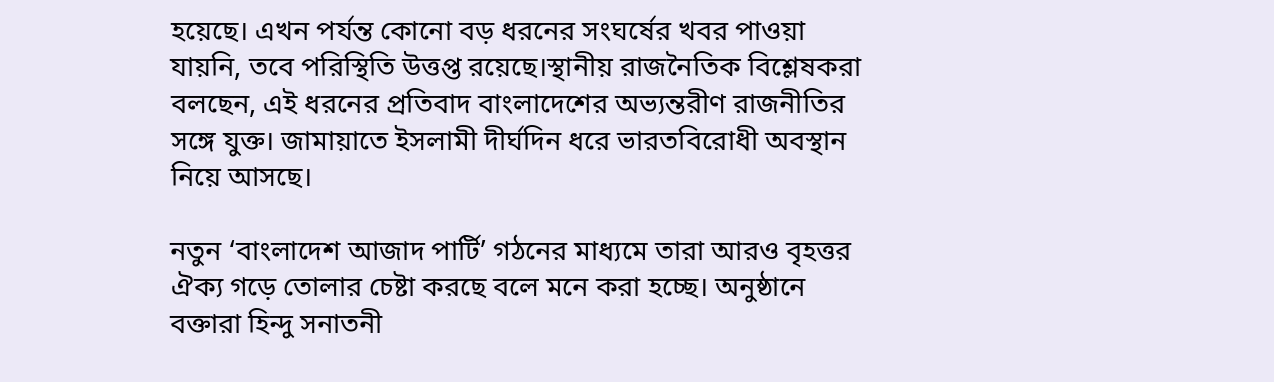হয়েছে। এখন পর্যন্ত কোনো বড় ধরনের সংঘর্ষের খবর পাওয়া যায়নি, তবে পরিস্থিতি উত্তপ্ত রয়েছে।স্থানীয় রাজনৈতিক বিশ্লেষকরা বলছেন, এই ধরনের প্রতিবাদ বাংলাদেশের অভ্যন্তরীণ রাজনীতির সঙ্গে যুক্ত। জামায়াতে ইসলামী দীর্ঘদিন ধরে ভারতবিরোধী অবস্থান নিয়ে আসছে।

নতুন ‘বাংলাদেশ আজাদ পার্টি’ গঠনের মাধ্যমে তারা আরও বৃহত্তর ঐক্য গড়ে তোলার চেষ্টা করছে বলে মনে করা হচ্ছে। অনুষ্ঠানে বক্তারা হিন্দু সনাতনী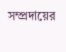সম্প্রদায়ের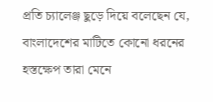প্রতি চ্যালেঞ্জ ছুড়ে দিয়ে বলেছেন যে, বাংলাদেশের মাটিতে কোনো ধরনের হস্তক্ষেপ তারা মেনে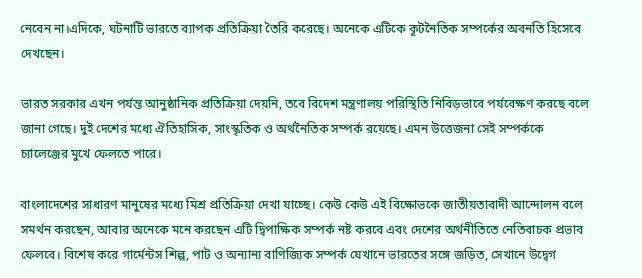নেবেন না।এদিকে, ঘটনাটি ভারতে ব্যাপক প্রতিক্রিয়া তৈরি করেছে। অনেকে এটিকে কূটনৈতিক সম্পর্কের অবনতি হিসেবে দেখছেন।

ভারত সরকার এখন পর্যন্ত আনুষ্ঠানিক প্রতিক্রিয়া দেয়নি, তবে বিদেশ মন্ত্রণালয় পরিস্থিতি নিবিড়ভাবে পর্যবেক্ষণ করছে বলে জানা গেছে। দুই দেশের মধ্যে ঐতিহাসিক, সাংস্কৃতিক ও অর্থনৈতিক সম্পর্ক রয়েছে। এমন উত্তেজনা সেই সম্পর্ককে চ্যালেঞ্জের মুখে ফেলতে পারে।

বাংলাদেশের সাধারণ মানুষের মধ্যে মিশ্র প্রতিক্রিয়া দেখা যাচ্ছে। কেউ কেউ এই বিক্ষোভকে জাতীয়তাবাদী আন্দোলন বলে সমর্থন করছেন, আবার অনেকে মনে করছেন এটি দ্বিপাক্ষিক সম্পর্ক নষ্ট করবে এবং দেশের অর্থনীতিতে নেতিবাচক প্রভাব ফেলবে। বিশেষ করে গার্মেন্টস শিল্প, পাট ও অন্যান্য বাণিজ্যিক সম্পর্ক যেখানে ভারতের সঙ্গে জড়িত, সেখানে উদ্বেগ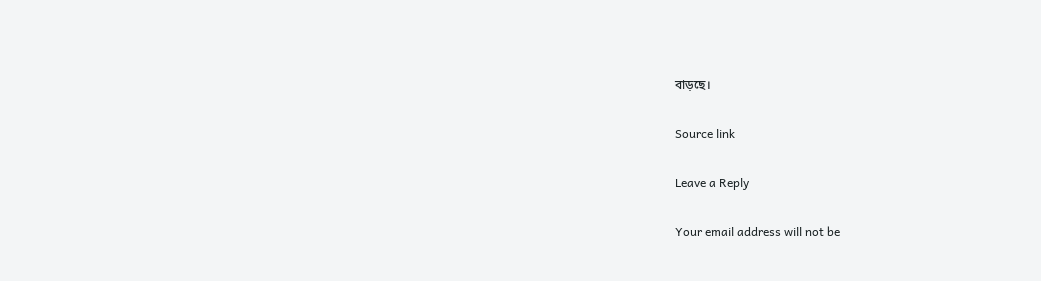বাড়ছে।

Source link

Leave a Reply

Your email address will not be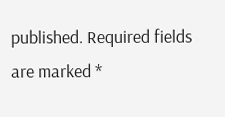published. Required fields are marked *